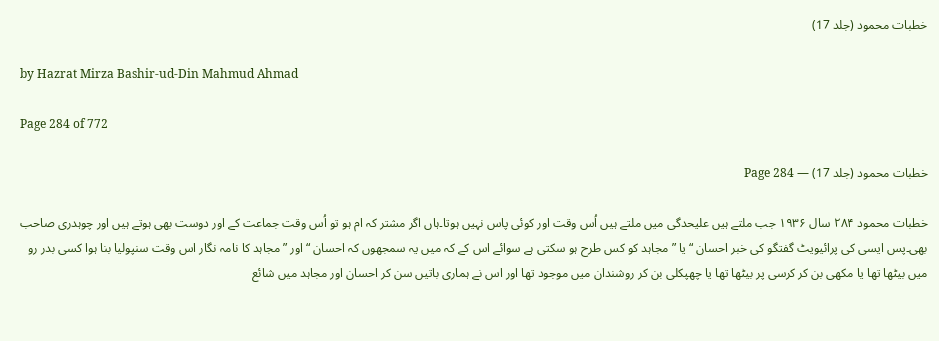خطبات محمود (جلد 17)

by Hazrat Mirza Bashir-ud-Din Mahmud Ahmad

Page 284 of 772

خطبات محمود (جلد 17) — Page 284

خطبات محمود ۲۸۴ سال ۱۹۳۶ جب ملتے ہیں علیحدگی میں ملتے ہیں اُس وقت اور کوئی پاس نہیں ہوتا۔ہاں اگر مشتر کہ ام ہو تو اُس وقت جماعت کے اور دوست بھی ہوتے ہیں اور چوہدری صاحب بھی۔پس ایسی کی پرائیویٹ گفتگو کی خبر احسان “ یا ”مجاہد کو کس طرح ہو سکتی ہے سوائے اس کے کہ میں یہ سمجھوں کہ احسان “ اور ”مجاہد کا نامہ نگار اس وقت سنپولیا بنا ہوا کسی بدر رو میں بیٹھا تھا یا مکھی بن کر کرسی پر بیٹھا تھا یا چھپکلی بن کر روشندان میں موجود تھا اور اس نے ہماری باتیں سن کر احسان اور مجاہد میں شائع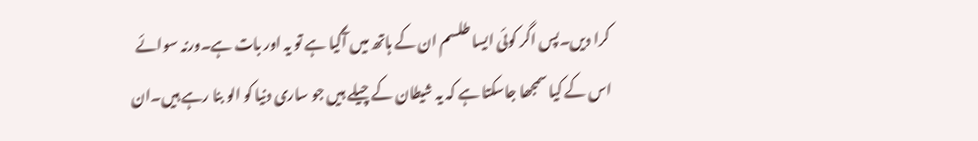کرا دیں۔پس اگر کوئی ایسا طلسم ان کے ہاتھ میں آگیا ہے تو یہ اور بات ہے۔ورنہ سوائے اس کے کیا سمجھا جاسکتا ہے کہ یہ شیطان کے چیلے ہیں جو ساری دنیا کو الو بنا رہے ہیں۔ان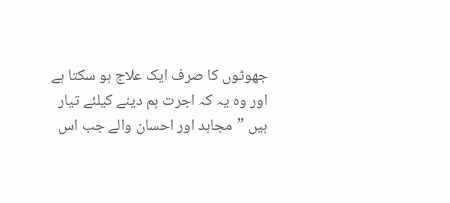جھوٹوں کا صرف ایک علاج ہو سکتا ہے اور وہ یہ کہ اجرت ہم دینے کیلئے تیار ہیں ”مجاہد اور احسان والے جب اس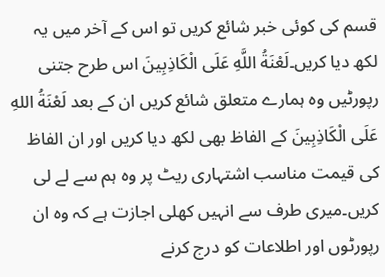قسم کی کوئی خبر شائع کریں تو اس کے آخر میں یہ لکھ دیا کریں۔لَعْنَةُ اللَّهِ عَلَى الْكَاذِبِينَ اس طرح جتنی رپورٹیں وہ ہمارے متعلق شائع کریں ان کے بعد لَعْنَةُ اللهِ عَلَى الْكَاذِبِينَ کے الفاظ بھی لکھ دیا کریں اور ان الفاظ کی قیمت مناسب اشتہاری ریٹ پر وہ ہم سے لے لی کریں۔میری طرف سے انہیں کھلی اجازت ہے کہ وہ ان رپورٹوں اور اطلاعات کو درج کرنے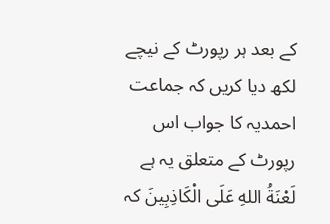کے بعد ہر رپورٹ کے نیچے لکھ دیا کریں کہ جماعت احمدیہ کا جواب اس رپورٹ کے متعلق یہ ہے لَعْنَةُ اللهِ عَلَى الْكَاذِبِینَ کہ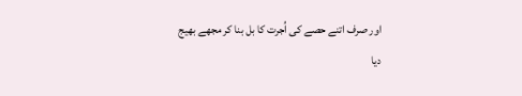اور صرف اتنے حصے کی اُجرت کا بل بنا کر مجھے بھیج دیا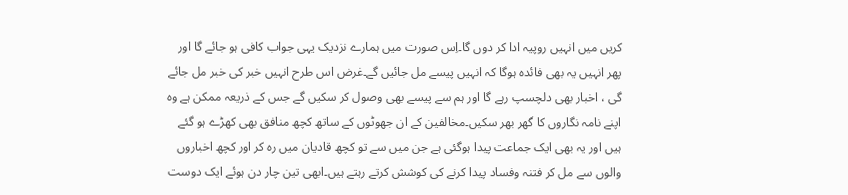کریں میں انہیں روپیہ ادا کر دوں گا۔اِس صورت میں ہمارے نزدیک یہی جواب کافی ہو جائے گا اور پھر انہیں یہ بھی فائدہ ہوگا کہ انہیں پیسے مل جائیں گے۔غرض اس طرح انہیں خبر کی خبر مل جائے گی ، اخبار بھی دلچسپ رہے گا اور ہم سے پیسے بھی وصول کر سکیں گے جس کے ذریعہ ممکن ہے وہ اپنے نامہ نگاروں کا گھر بھر سکیں۔مخالفین کے ان جھوٹوں کے ساتھ کچھ منافق بھی کھڑے ہو گئے ہیں اور یہ بھی ایک جماعت پیدا ہوگئی ہے جن میں سے تو کچھ قادیان میں رہ کر اور کچھ اخباروں والوں سے مل کر فتنہ وفساد پیدا کرنے کی کوشش کرتے رہتے ہیں۔ابھی تین چار دن ہوئے ایک دوست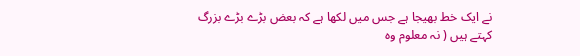نے ایک خط بھیجا ہے جس میں لکھا ہے کہ بعض بڑے بڑے بزرگ کہتے ہیں ( نہ معلوم وہ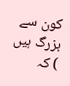کون سے بزرگ ہیں ) کہ